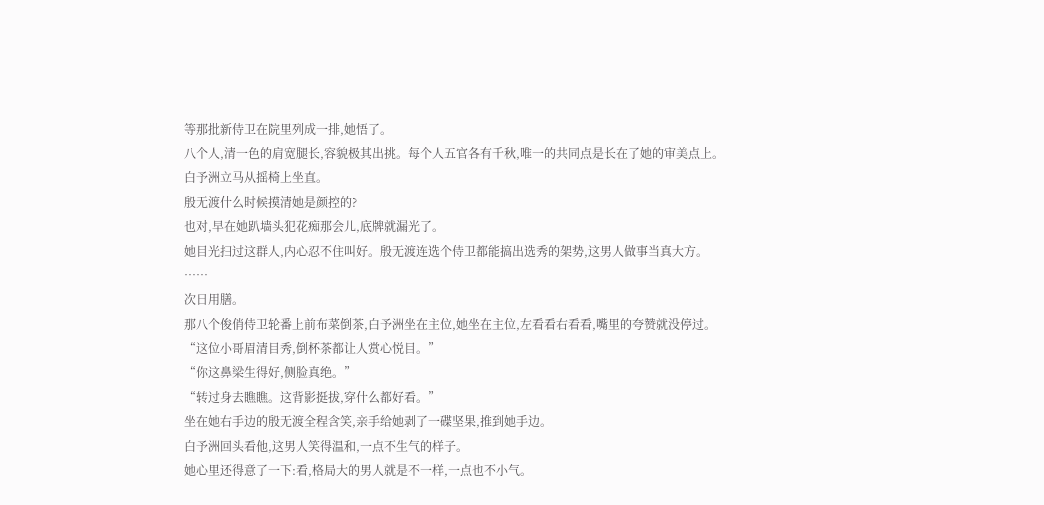等那批新侍卫在院里列成一排,她悟了。
八个人,清一色的肩宽腿长,容貌极其出挑。每个人五官各有千秋,唯一的共同点是长在了她的审美点上。
白予洲立马从摇椅上坐直。
殷无渡什么时候摸清她是颜控的?
也对,早在她趴墙头犯花痴那会儿,底牌就漏光了。
她目光扫过这群人,内心忍不住叫好。殷无渡连选个侍卫都能搞出选秀的架势,这男人做事当真大方。
……
次日用膳。
那八个俊俏侍卫轮番上前布菜倒茶,白予洲坐在主位,她坐在主位,左看看右看看,嘴里的夸赞就没停过。
“这位小哥眉清目秀,倒杯茶都让人赏心悦目。”
“你这鼻梁生得好,侧脸真绝。”
“转过身去瞧瞧。这背影挺拔,穿什么都好看。”
坐在她右手边的殷无渡全程含笑,亲手给她剥了一碟坚果,推到她手边。
白予洲回头看他,这男人笑得温和,一点不生气的样子。
她心里还得意了一下:看,格局大的男人就是不一样,一点也不小气。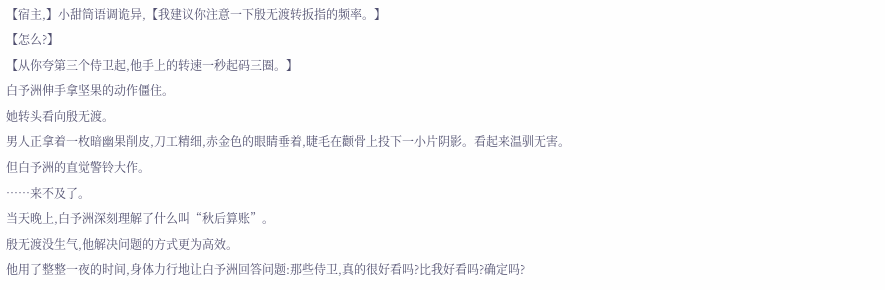【宿主,】小甜筒语调诡异,【我建议你注意一下殷无渡转扳指的频率。】
【怎么?】
【从你夸第三个侍卫起,他手上的转速一秒起码三圈。】
白予洲伸手拿坚果的动作僵住。
她转头看向殷无渡。
男人正拿着一枚暗幽果削皮,刀工精细,赤金色的眼睛垂着,睫毛在颧骨上投下一小片阴影。看起来温驯无害。
但白予洲的直觉警铃大作。
……来不及了。
当天晚上,白予洲深刻理解了什么叫“秋后算账”。
殷无渡没生气,他解决问题的方式更为高效。
他用了整整一夜的时间,身体力行地让白予洲回答问题:那些侍卫,真的很好看吗?比我好看吗?确定吗?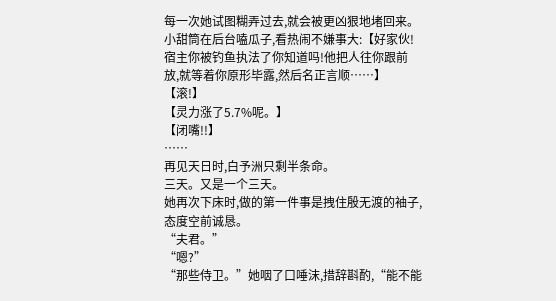每一次她试图糊弄过去,就会被更凶狠地堵回来。
小甜筒在后台嗑瓜子,看热闹不嫌事大:【好家伙!宿主你被钓鱼执法了你知道吗!他把人往你跟前放,就等着你原形毕露,然后名正言顺……】
【滚!】
【灵力涨了5.7%呢。】
【闭嘴!!】
……
再见天日时,白予洲只剩半条命。
三天。又是一个三天。
她再次下床时,做的第一件事是拽住殷无渡的袖子,态度空前诚恳。
“夫君。”
“嗯?”
“那些侍卫。”她咽了口唾沫,措辞斟酌,“能不能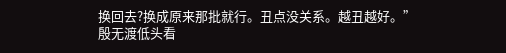换回去?换成原来那批就行。丑点没关系。越丑越好。”
殷无渡低头看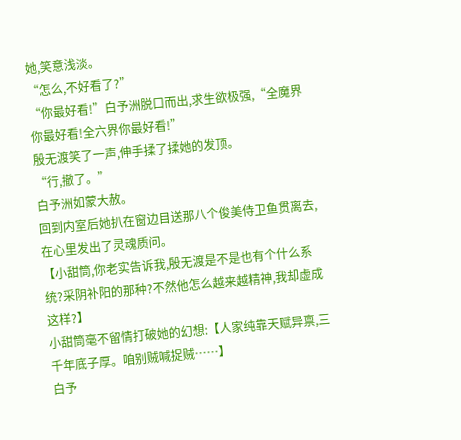她,笑意浅淡。
“怎么,不好看了?”
“你最好看!”白予洲脱口而出,求生欲极强,“全魔界你最好看!全六界你最好看!”
殷无渡笑了一声,伸手揉了揉她的发顶。
“行,撤了。”
白予洲如蒙大赦。
回到内室后她扒在窗边目送那八个俊美侍卫鱼贯离去,在心里发出了灵魂质问。
【小甜筒,你老实告诉我,殷无渡是不是也有个什么系统?采阴补阳的那种?不然他怎么越来越精神,我却虚成这样?】
小甜筒毫不留情打破她的幻想:【人家纯靠天赋异禀,三千年底子厚。咱别贼喊捉贼……】
白予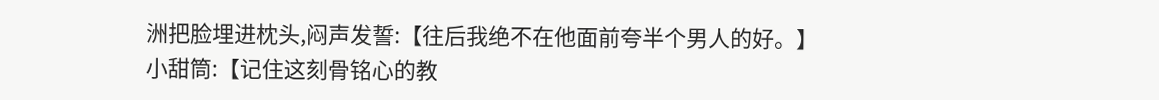洲把脸埋进枕头,闷声发誓:【往后我绝不在他面前夸半个男人的好。】
小甜筒:【记住这刻骨铭心的教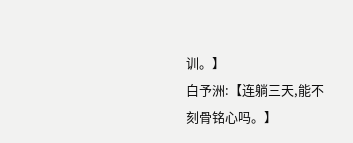训。】
白予洲:【连躺三天,能不刻骨铭心吗。】